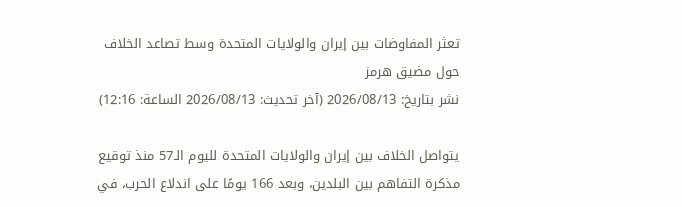تعثر المفاوضات بين إيران والولايات المتحدة وسط تصاعد الخلاف حول مضيق هرمز
نشر بتاريخ: 2026/08/13 (آخر تحديث: 2026/08/13 الساعة: 12:16)

يتواصل الخلاف بين إيران والولايات المتحدة لليوم الـ57 منذ توقيع مذكرة التفاهم بين البلدين، وبعد 166 يومًا على اندلاع الحرب، في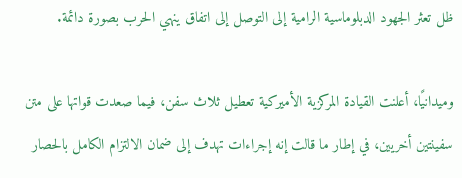ظل تعثر الجهود الدبلوماسية الرامية إلى التوصل إلى اتفاق ينهي الحرب بصورة دائمة.

وميدانيًا، أعلنت القيادة المركزية الأميركية تعطيل ثلاث سفن، فيما صعدت قواتها على متن سفينتين أخريين، في إطار ما قالت إنه إجراءات تهدف إلى ضمان الالتزام الكامل بالحصار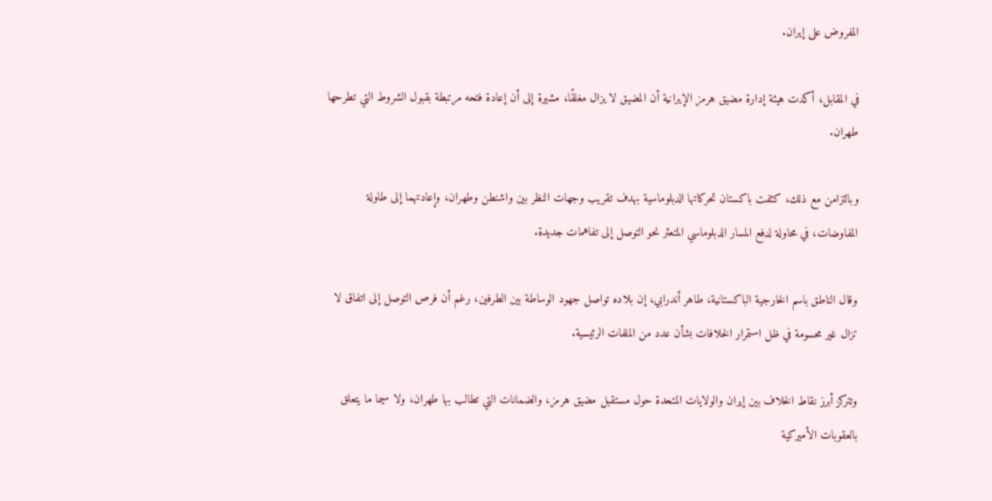المفروض على إيران.

في المقابل، أكدت هيئة إدارة مضيق هرمز الإيرانية أن المضيق لا يزال مغلقًا، مشيرة إلى أن إعادة فتحه مرتبطة بقبول الشروط التي تطرحها طهران.

وبالتزامن مع ذلك، كثفت باكستان تحركاتها الدبلوماسية بهدف تقريب وجهات النظر بين واشنطن وطهران، وإعادتهما إلى طاولة المفاوضات، في محاولة لدفع المسار الدبلوماسي المتعثر نحو التوصل إلى تفاهمات جديدة.

وقال الناطق باسم الخارجية الباكستانية، طاهر أندرابي، إن بلاده تواصل جهود الوساطة بين الطرفين، رغم أن فرص التوصل إلى اتفاق لا تزال غير محسومة في ظل استمرار الخلافات بشأن عدد من الملفات الرئيسية.

وتتركز أبرز نقاط الخلاف بين إيران والولايات المتحدة حول مستقبل مضيق هرمز، والضمانات التي تطالب بها طهران، ولا سيما ما يتعلق بالعقوبات الأميركية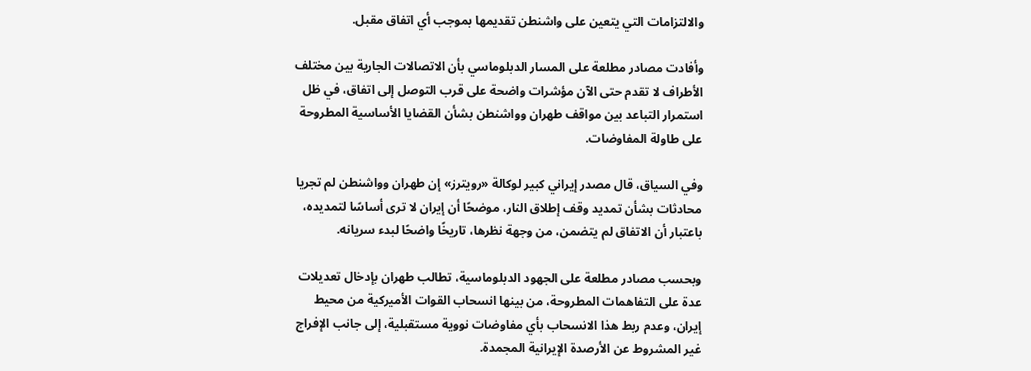والالتزامات التي يتعين على واشنطن تقديمها بموجب أي اتفاق مقبل.

وأفادت مصادر مطلعة على المسار الدبلوماسي بأن الاتصالات الجارية بين مختلف الأطراف لا تقدم حتى الآن مؤشرات واضحة على قرب التوصل إلى اتفاق، في ظل استمرار التباعد بين مواقف طهران وواشنطن بشأن القضايا الأساسية المطروحة على طاولة المفاوضات.

وفي السياق، قال مصدر إيراني كبير لوكالة «رويترز» إن طهران وواشنطن لم تجريا محادثات بشأن تمديد وقف إطلاق النار، موضحًا أن إيران لا ترى أساسًا لتمديده، باعتبار أن الاتفاق لم يتضمن، من وجهة نظرها، تاريخًا واضحًا لبدء سريانه.

وبحسب مصادر مطلعة على الجهود الدبلوماسية، تطالب طهران بإدخال تعديلات عدة على التفاهمات المطروحة، من بينها انسحاب القوات الأميركية من محيط إيران، وعدم ربط هذا الانسحاب بأي مفاوضات نووية مستقبلية، إلى جانب الإفراج غير المشروط عن الأرصدة الإيرانية المجمدة.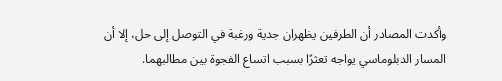وأكدت المصادر أن الطرفين يظهران جدية ورغبة في التوصل إلى حل، إلا أن المسار الدبلوماسي يواجه تعثرًا بسبب اتساع الفجوة بين مطالبهما.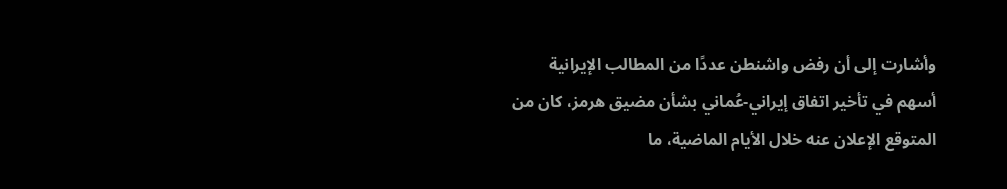وأشارت إلى أن رفض واشنطن عددًا من المطالب الإيرانية أسهم في تأخير اتفاق إيراني-عُماني بشأن مضيق هرمز، كان من المتوقع الإعلان عنه خلال الأيام الماضية، ما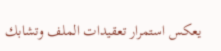يعكس استمرار تعقيدات الملف وتشابك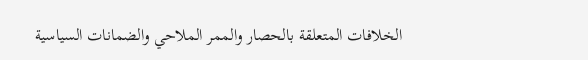الخلافات المتعلقة بالحصار والممر الملاحي والضمانات السياسية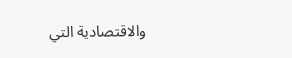والاقتصادية التي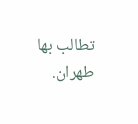تطالب بها طهران.